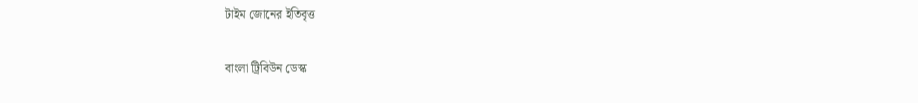টাইম জোনের ইতিবৃত্ত

বাংলা ট্রিবিউন ডেস্ক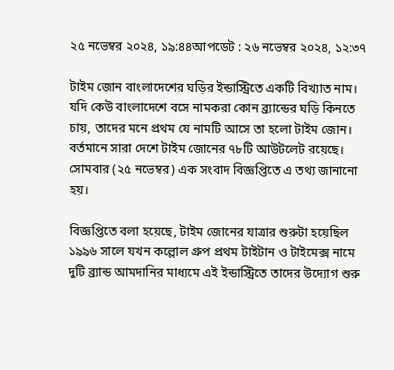২৫ নভেম্বর ২০২৪, ১৯:৪৪আপডেট : ২৬ নভেম্বর ২০২৪, ১২:৩৭

টাইম জোন বাংলাদেশের ঘড়ির ইন্ডাস্ট্রিতে একটি বিখ্যাত নাম। যদি কেউ বাংলাদেশে বসে নামকরা কোন ব্র্যান্ডের ঘড়ি কিনতে চায়, তাদের মনে প্রথম যে নামটি আসে তা হলো টাইম জোন। বর্তমানে সারা দেশে টাইম জোনের ৭৮টি আউটলেট রয়েছে। সোমবার (২৫ নভেম্বর) এক সংবাদ বিজ্ঞপ্তিতে এ তথ্য জানানো হয়।

বিজ্ঞপ্তিতে বলা হয়েছে, টাইম জোনের যাত্রার শুরুটা হয়েছিল ১৯৯৬ সালে যখন কল্লোল গ্রুপ প্রথম টাইটান ও টাইমেক্স নামে দুটি ব্র্যান্ড আমদানির মাধ্যমে এই ইন্ডাস্ট্রিতে তাদের উদ্যোগ শুরু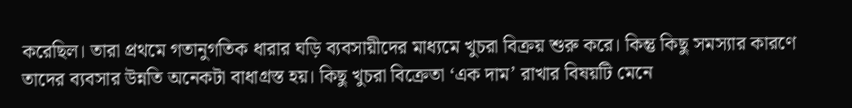করেছিল। তারা প্রথমে গতানুগতিক ধারার ঘড়ি ব্যবসায়ীদের মাধ্যমে খুচরা বিক্রয় শুরু করে। কিন্তু কিছু সমস্যার কারণে তাদের ব্যবসার উন্নতি অনেকটা বাধাগ্রস্ত হয়। কিছু খুচরা বিক্রেতা ‘এক দাম’ রাখার বিষয়টি মেনে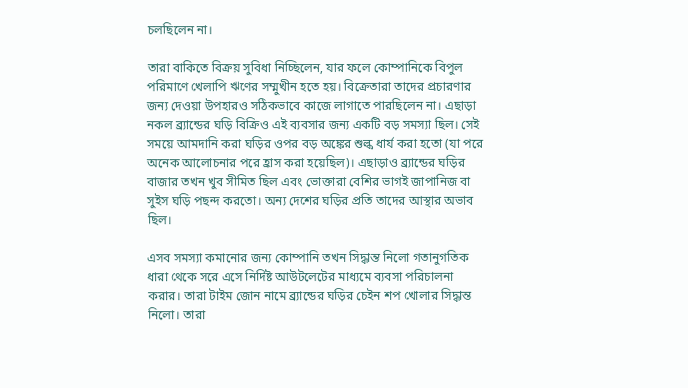চলছিলেন না।

তারা বাকিতে বিক্রয় সুবিধা নিচ্ছিলেন, যার ফলে কোম্পানিকে বিপুল পরিমাণে খেলাপি ঋণের সম্মুখীন হতে হয়। বিক্রেতারা তাদের প্রচারণার জন্য দেওয়া উপহারও সঠিকভাবে কাজে লাগাতে পারছিলেন না। এছাড়া নকল ব্র্যান্ডের ঘড়ি বিক্রিও এই ব্যবসার জন্য একটি বড় সমস্যা ছিল। সেই সময়ে আমদানি করা ঘড়ির ওপর বড় অঙ্কের শুল্ক ধার্য করা হতো (যা পরে অনেক আলোচনার পরে হ্রাস করা হয়েছিল)। এছাড়াও ব্র্যান্ডের ঘড়ির বাজার তখন খুব সীমিত ছিল এবং ভোক্তারা বেশির ভাগই জাপানিজ বা সুইস ঘড়ি পছন্দ করতো। অন্য দেশের ঘড়ির প্রতি তাদের আস্থার অভাব ছিল।

এসব সমস্যা কমানোর জন্য কোম্পানি তখন সিদ্ধান্ত নিলো গতানুগতিক ধারা থেকে সরে এসে নির্দিষ্ট আউটলেটের মাধ্যমে ব্যবসা পরিচালনা করার। তারা টাইম জোন নামে ব্র্যান্ডের ঘড়ির চেইন শপ খোলার সিদ্ধান্ত নিলো। তারা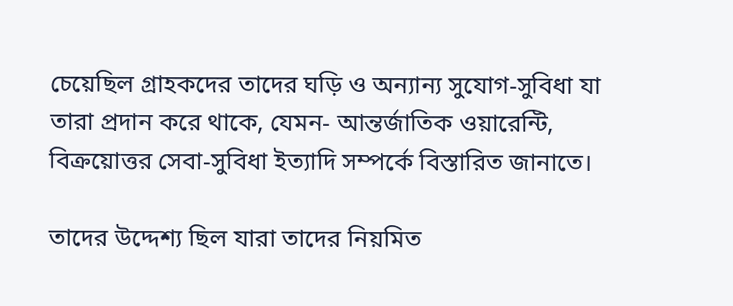চেয়েছিল গ্রাহকদের তাদের ঘড়ি ও অন্যান্য সুযোগ-সুবিধা যা তারা প্রদান করে থাকে, যেমন- আন্তর্জাতিক ওয়ারেন্টি, বিক্রয়োত্তর সেবা-সুবিধা ইত্যাদি সম্পর্কে বিস্তারিত জানাতে।

তাদের উদ্দেশ্য ছিল যারা তাদের নিয়মিত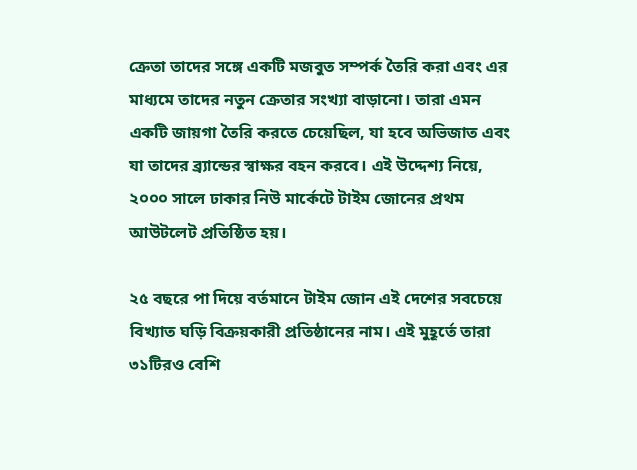ক্রেতা তাদের সঙ্গে একটি মজবুত সম্পর্ক তৈরি করা এবং এর মাধ্যমে তাদের নতুন ক্রেতার সংখ্যা বাড়ানো। তারা এমন একটি জায়গা তৈরি করতে চেয়েছিল, যা হবে অভিজাত এবং যা তাদের ব্র্যান্ডের স্বাক্ষর বহন করবে। এই উদ্দেশ্য নিয়ে, ২০০০ সালে ঢাকার নিউ মার্কেটে টাইম জোনের প্রথম আউটলেট প্রতিষ্ঠিত হয়।

২৫ বছরে পা দিয়ে বর্তমানে টাইম জোন এই দেশের সবচেয়ে বিখ্যাত ঘড়ি বিক্রয়কারী প্রতিষ্ঠানের নাম। এই মুহূর্তে তারা ৩১টিরও বেশি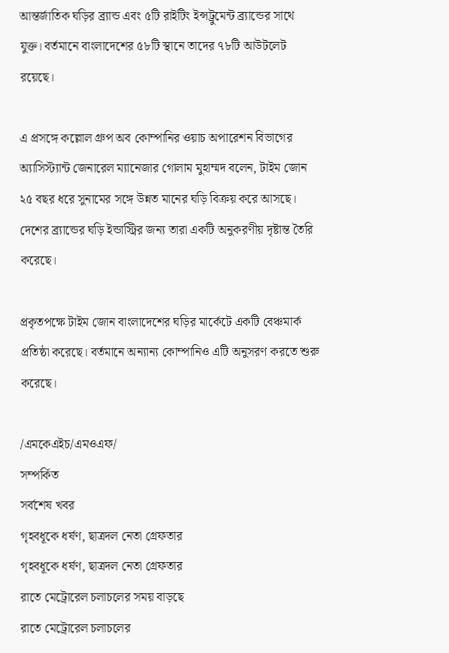আন্তর্জাতিক ঘড়ির ব্র্যান্ড এবং ৫টি রাইটিং ইন্সট্রুমেন্ট ব্র্যান্ডের সাথে যুক্ত। বর্তমানে বাংলাদেশের ৫৮টি স্থানে তাদের ৭৮টি আউটলেট রয়েছে।

এ প্রসঙ্গে কল্লোল গ্রুপ অব কোম্পানির ওয়াচ অপারেশন বিভাগের অ্যাসিস্ট্যান্ট জেনারেল ম্যানেজার গোলাম মুহাম্মদ বলেন, টাইম জোন ২৫ বছর ধরে সুনামের সঙ্গে উন্নত মানের ঘড়ি বিক্রয় করে আসছে। দেশের ব্র্যান্ডের ঘড়ি ইন্ডাস্ট্রির জন্য তারা একটি অনুকরণীয় দৃষ্টান্ত তৈরি করেছে।

প্রকৃতপক্ষে টাইম জোন বাংলাদেশের ঘড়ির মার্কেটে একটি বেঞ্চমার্ক প্রতিষ্ঠা করেছে। বর্তমানে অন্যান্য কোম্পানিও এটি অনুসরণ করতে শুরু করেছে।

/এমকেএইচ/এমওএফ/
সম্পর্কিত
সর্বশেষ খবর
গৃহবধূকে ধর্ষণ, ছাত্রদল নেতা গ্রেফতার
গৃহবধূকে ধর্ষণ, ছাত্রদল নেতা গ্রেফতার
রাতে মেট্রোরেল চলাচলের সময় বাড়ছে
রাতে মেট্রোরেল চলাচলের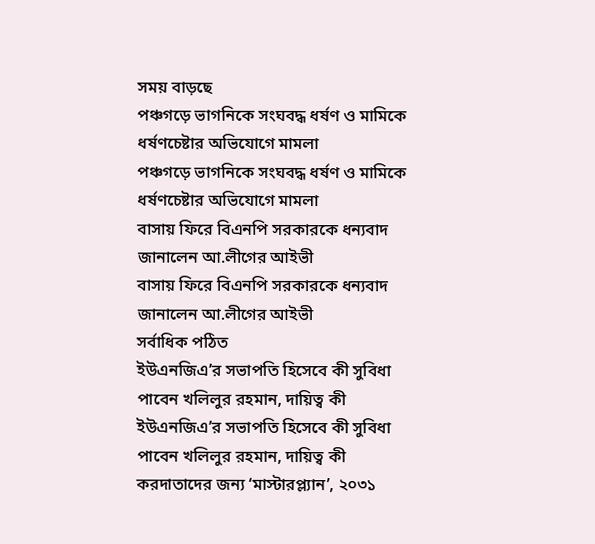সময় বাড়ছে
পঞ্চগড়ে ভাগনিকে সংঘবদ্ধ ধর্ষণ ও মামিকে ধর্ষণচেষ্টার অভিযোগে মামলা
পঞ্চগড়ে ভাগনিকে সংঘবদ্ধ ধর্ষণ ও মামিকে ধর্ষণচেষ্টার অভিযোগে মামলা
বাসায় ফিরে বিএনপি সরকারকে ধন্যবাদ জানালেন আ.লীগের আইভী
বাসায় ফিরে বিএনপি সরকারকে ধন্যবাদ জানালেন আ.লীগের আইভী
সর্বাধিক পঠিত
ইউএনজিএ’র সভাপতি হিসেবে কী সুবিধা পাবেন খলিলুর রহমান, দায়িত্ব কী
ইউএনজিএ’র সভাপতি হিসেবে কী সুবিধা পাবেন খলিলুর রহমান, দায়িত্ব কী
করদাতাদের জন্য ‘মাস্টারপ্ল্যান’, ২০৩১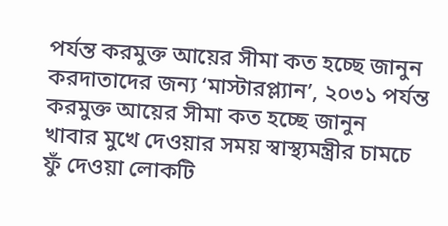পর্যন্ত করমুক্ত আয়ের সীমা কত হচ্ছে জানুন
করদাতাদের জন্য ‘মাস্টারপ্ল্যান’, ২০৩১ পর্যন্ত করমুক্ত আয়ের সীমা কত হচ্ছে জানুন
খাবার মুখে দেওয়ার সময় স্বাস্থ্যমন্ত্রীর চামচে ফুঁ দেওয়া লোকটি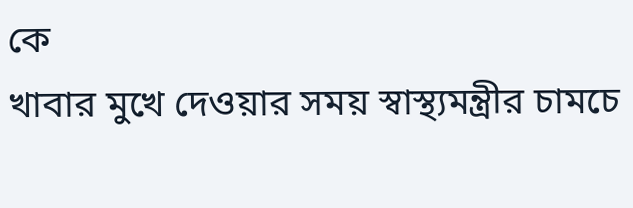কে
খাবার মুখে দেওয়ার সময় স্বাস্থ্যমন্ত্রীর চামচে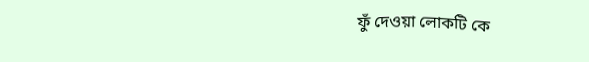ফুঁ দেওয়া লোকটি কে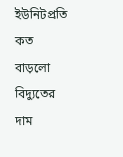ইউনিটপ্রতি কত বাড়লো বিদ্যুতের দাম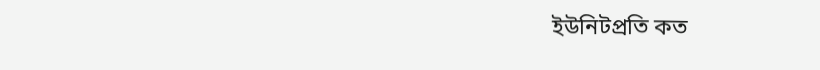ইউনিটপ্রতি কত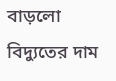বাড়লো বিদ্যুতের দাম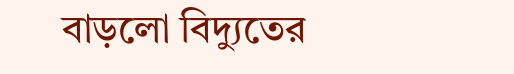বাড়লো বিদ্যুতের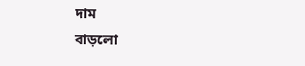দাম
বাড়লো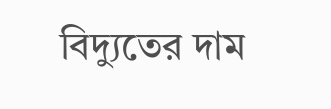বিদ্যুতের দাম